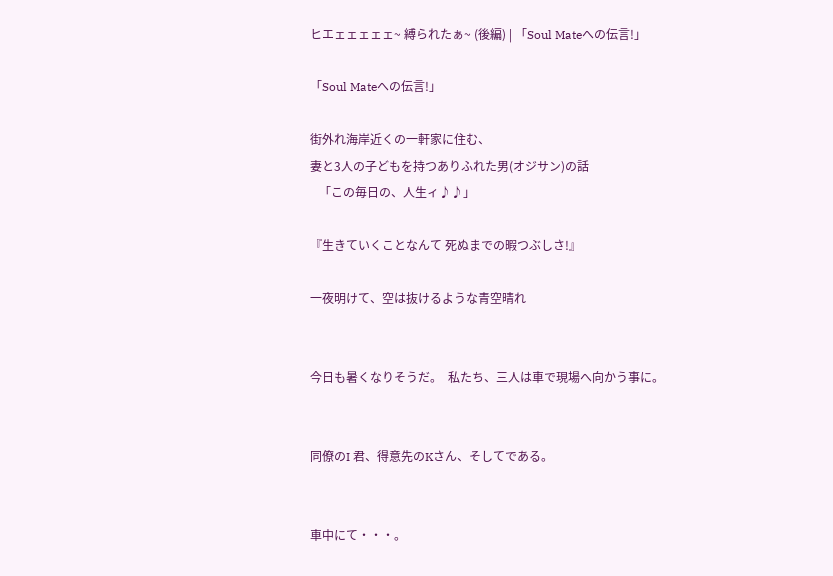ヒエェェェェェ~ 縛られたぁ~ (後編) | 「Soul Mateへの伝言!」

「Soul Mateへの伝言!」

街外れ海岸近くの一軒家に住む、
妻と3人の子どもを持つありふれた男(オジサン)の話
   「この毎日の、人生ィ♪♪」

『生きていくことなんて 死ぬまでの暇つぶしさ!』

一夜明けて、空は抜けるような青空晴れ


今日も暑くなりそうだ。  私たち、三人は車で現場へ向かう事に。


同僚のI 君、得意先のKさん、そしてである。


車中にて・・・。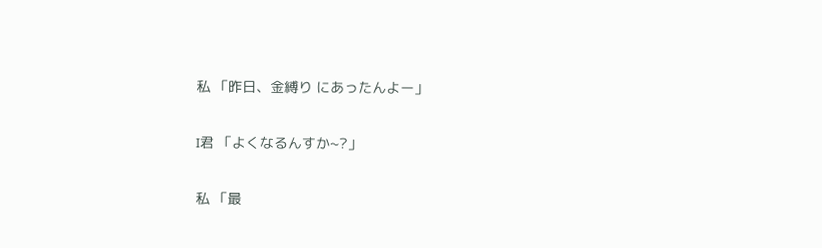私 「昨日、金縛り にあったんよー」


I君 「よくなるんすか~?」


私 「最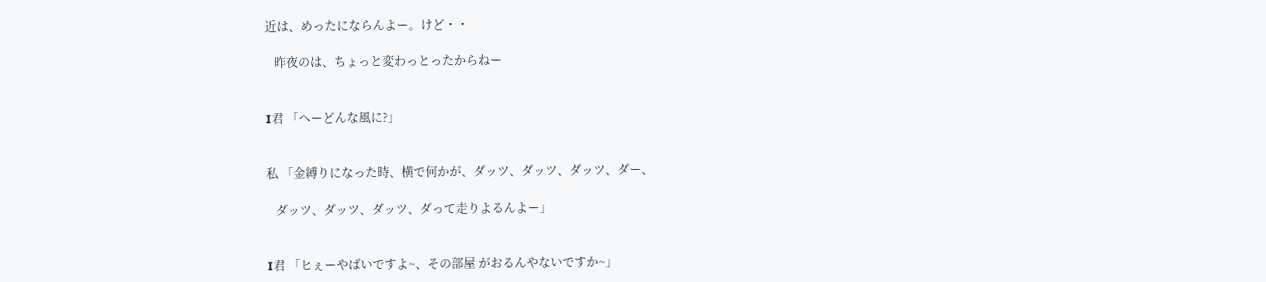近は、めったにならんよー。けど・・

   昨夜のは、ちょっと変わっとったからねー


I君 「へーどんな風に?」


私 「金縛りになった時、横で何かが、ダッツ、ダッツ、ダッツ、ダー、

   ダッツ、ダッツ、ダッツ、ダって走りよるんよー」


I君 「ヒぇーやばいですよ~、その部屋 がおるんやないですか~」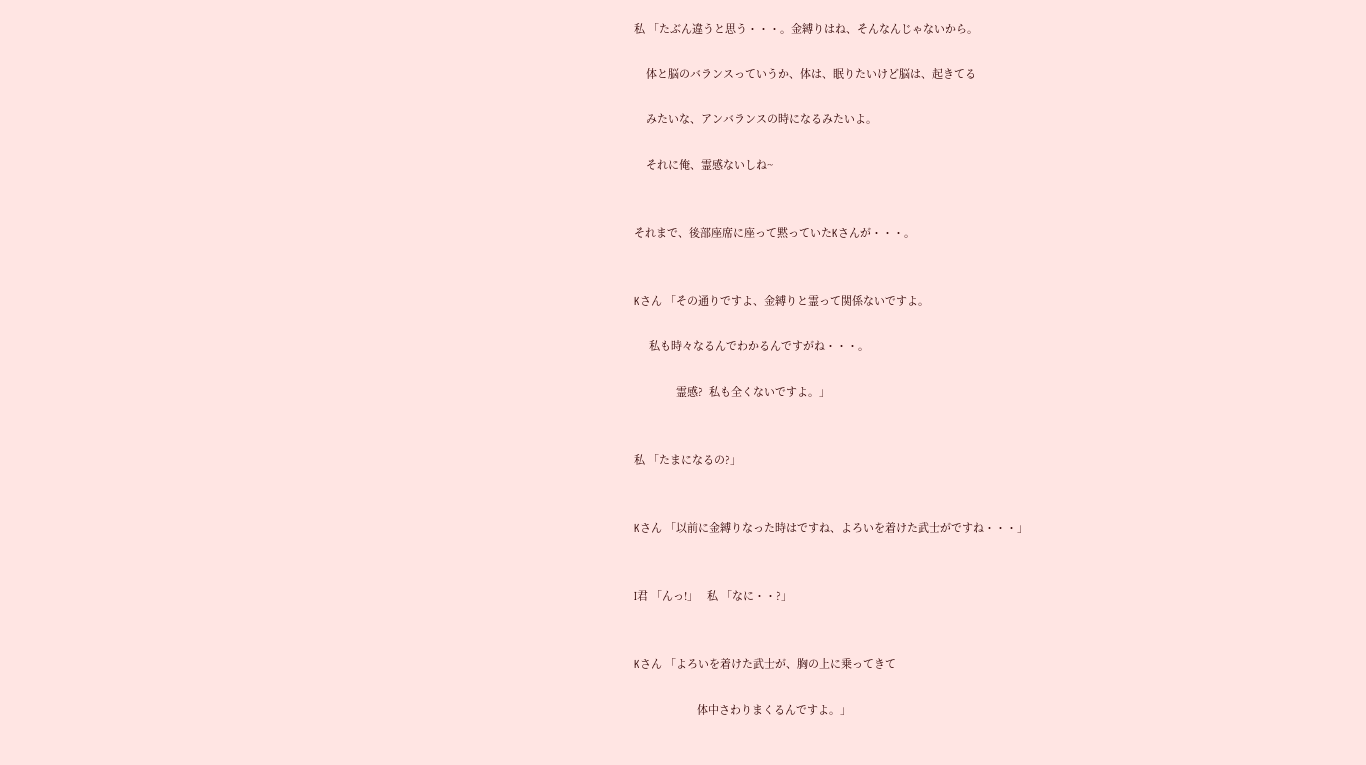私 「たぶん違うと思う・・・。金縛りはね、そんなんじゃないから。

    体と脳のバランスっていうか、体は、眠りたいけど脳は、起きてる

    みたいな、アンバランスの時になるみたいよ。

    それに俺、霊感ないしね~


それまで、後部座席に座って黙っていたKさんが・・・。


Kさん 「その通りですよ、金縛りと霊って関係ないですよ。

     私も時々なるんでわかるんですがね・・・。

              霊感?  私も全くないですよ。」


私 「たまになるの?」


Kさん 「以前に金縛りなった時はですね、よろいを着けた武士がですね・・・」


I君 「んっ!」   私 「なに・・?」


Kさん 「よろいを着けた武士が、胸の上に乗ってきて

                     体中さわりまくるんですよ。」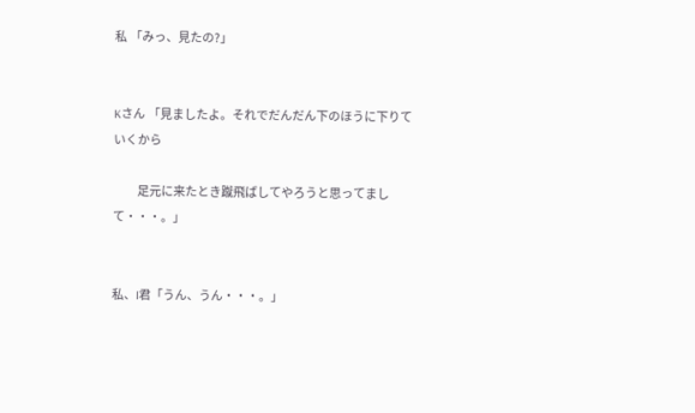私 「みっ、見たの?」


Kさん 「見ましたよ。それでだんだん下のほうに下りていくから

        足元に来たとき蹴飛ばしてやろうと思ってまして・・・。」


私、I君「うん、うん・・・。」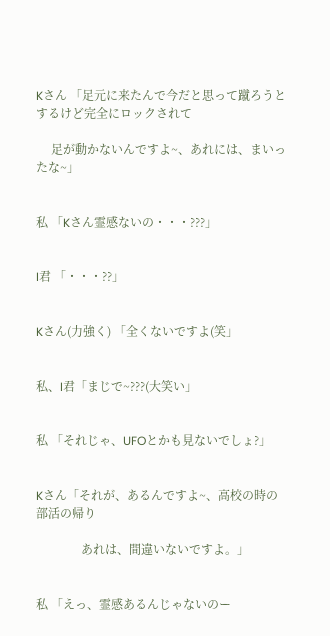Kさん 「足元に来たんで今だと思って蹴ろうとするけど完全にロックされて

     足が動かないんですよ~、あれには、まいったな~」


私 「Kさん霊感ないの・・・???」


I君 「・・・??」


Kさん(力強く) 「全くないですよ(笑」


私、I君「まじで~???(大笑い」


私 「それじゃ、UFOとかも見ないでしょ?」


Kさん「それが、あるんですよ~、高校の時の部活の帰り

               あれは、間違いないですよ。」


私 「えっ、霊感あるんじゃないのー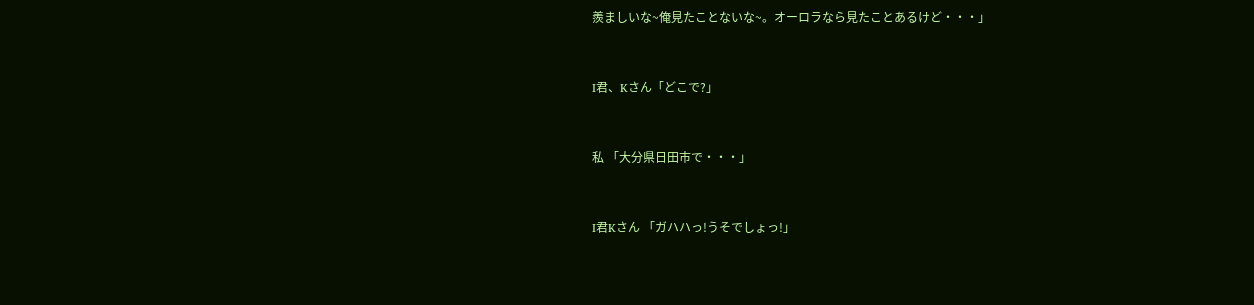羨ましいな~俺見たことないな~。オーロラなら見たことあるけど・・・」


I君、Kさん「どこで?」


私 「大分県日田市で・・・」


I君Kさん 「ガハハっ!うそでしょっ!」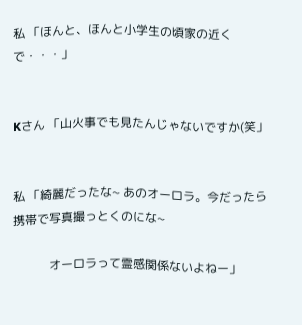私 「ほんと、ほんと小学生の頃家の近くで・・・」


Kさん 「山火事でも見たんじゃないですか(笑」


私 「綺麗だったな~ あのオーロラ。今だったら携帯で写真撮っとくのにな~

            オーロラって霊感関係ないよねー」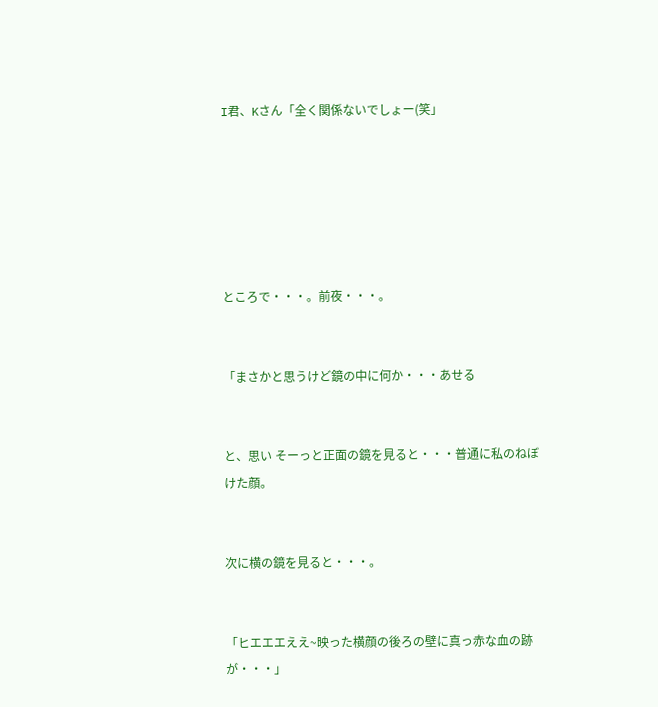I君、Kさん「全く関係ないでしょー(笑」






ところで・・・。前夜・・・。


「まさかと思うけど鏡の中に何か・・・あせる


と、思い そーっと正面の鏡を見ると・・・普通に私のねぼけた顔。


次に横の鏡を見ると・・・。


「ヒエエエええ~映った横顔の後ろの壁に真っ赤な血の跡が・・・」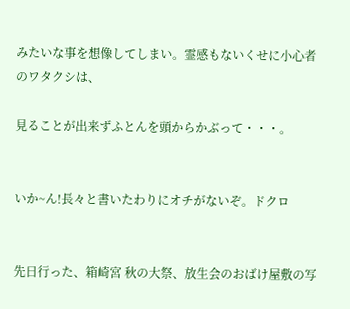みたいな事を想像してしまい。霊感もないくせに小心者のワタクシは、

見ることが出来ずふとんを頭からかぶって・・・。


いか~ん!長々と書いたわりにオチがないぞ。ドクロ


先日行った、箱崎宮 秋の大祭、放生会のおばけ屋敷の写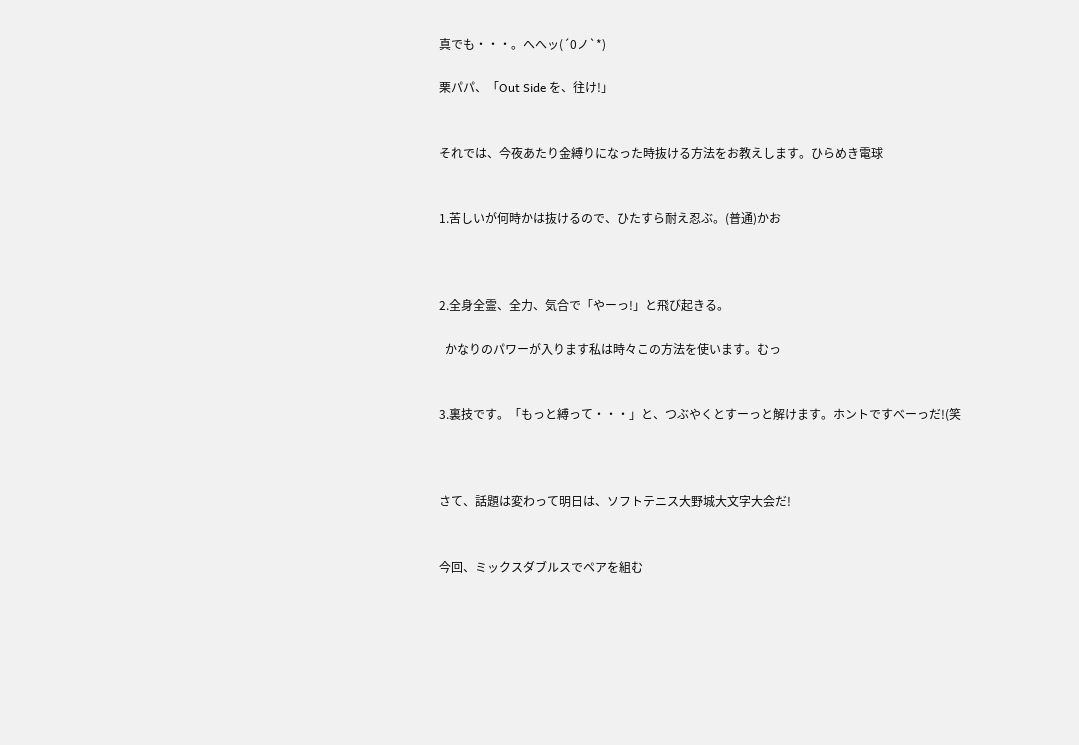真でも・・・。へへッ(´0ノ`*)

栗パパ、「Out Side を、往け!」


それでは、今夜あたり金縛りになった時抜ける方法をお教えします。ひらめき電球


1.苦しいが何時かは抜けるので、ひたすら耐え忍ぶ。(普通)かお



2.全身全霊、全力、気合で「やーっ!」と飛び起きる。

  かなりのパワーが入ります私は時々この方法を使います。むっ


3.裏技です。「もっと縛って・・・」と、つぶやくとすーっと解けます。ホントですべーっだ!(笑



さて、話題は変わって明日は、ソフトテニス大野城大文字大会だ!


今回、ミックスダブルスでペアを組む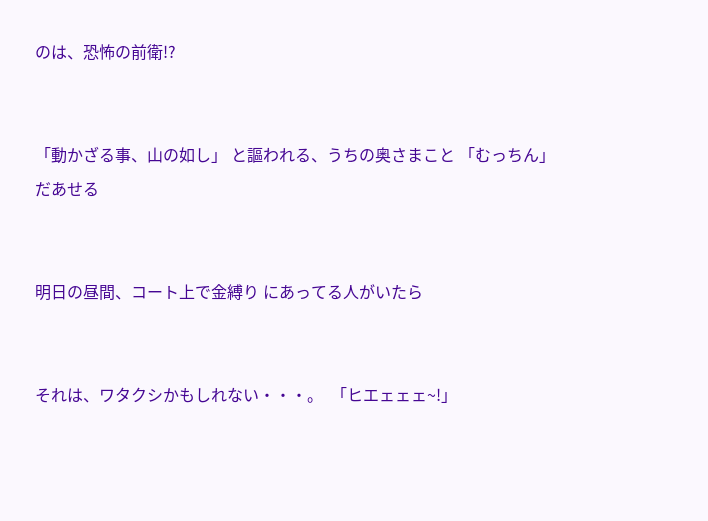のは、恐怖の前衛!?


「動かざる事、山の如し」 と謳われる、うちの奥さまこと 「むっちん」だあせる


明日の昼間、コート上で金縛り にあってる人がいたら


それは、ワタクシかもしれない・・・。  「ヒエェェェ~!」